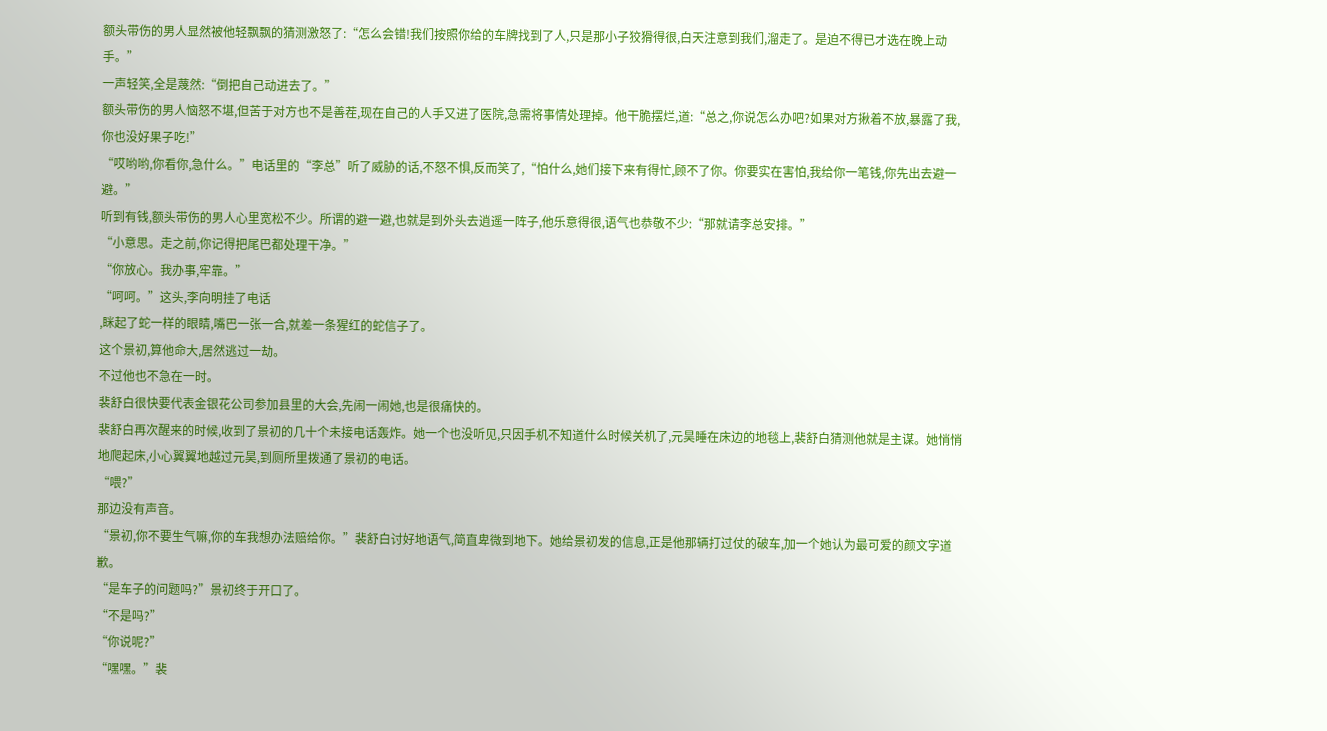额头带伤的男人显然被他轻飘飘的猜测激怒了:“怎么会错!我们按照你给的车牌找到了人,只是那小子狡猾得很,白天注意到我们,溜走了。是迫不得已才选在晚上动手。”
一声轻笑,全是蔑然:“倒把自己动进去了。”
额头带伤的男人恼怒不堪,但苦于对方也不是善茬,现在自己的人手又进了医院,急需将事情处理掉。他干脆摆烂,道:“总之,你说怎么办吧?如果对方揪着不放,暴露了我,你也没好果子吃!”
“哎哟哟,你看你,急什么。”电话里的“李总”听了威胁的话,不怒不惧,反而笑了,“怕什么,她们接下来有得忙,顾不了你。你要实在害怕,我给你一笔钱,你先出去避一避。”
听到有钱,额头带伤的男人心里宽松不少。所谓的避一避,也就是到外头去逍遥一阵子,他乐意得很,语气也恭敬不少:“那就请李总安排。”
“小意思。走之前,你记得把尾巴都处理干净。”
“你放心。我办事,牢靠。”
“呵呵。”这头,李向明挂了电话
,眯起了蛇一样的眼睛,嘴巴一张一合,就差一条猩红的蛇信子了。
这个景初,算他命大,居然逃过一劫。
不过他也不急在一时。
裴舒白很快要代表金银花公司参加县里的大会,先闹一闹她,也是很痛快的。
裴舒白再次醒来的时候,收到了景初的几十个未接电话轰炸。她一个也没听见,只因手机不知道什么时候关机了,元昊睡在床边的地毯上,裴舒白猜测他就是主谋。她悄悄地爬起床,小心翼翼地越过元昊,到厕所里拨通了景初的电话。
“喂?”
那边没有声音。
“景初,你不要生气嘛,你的车我想办法赔给你。”裴舒白讨好地语气,简直卑微到地下。她给景初发的信息,正是他那辆打过仗的破车,加一个她认为最可爱的颜文字道歉。
“是车子的问题吗?”景初终于开口了。
“不是吗?”
“你说呢?”
“嘿嘿。”裴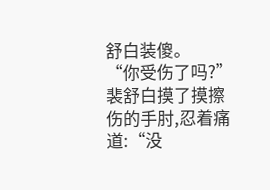舒白装傻。
“你受伤了吗?”
裴舒白摸了摸擦伤的手肘,忍着痛道:“没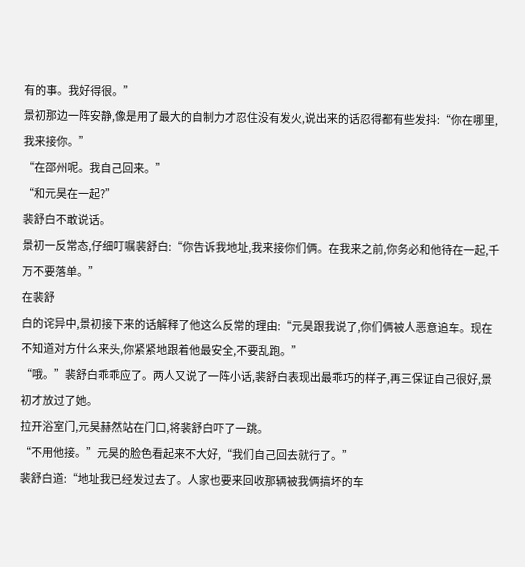有的事。我好得很。”
景初那边一阵安静,像是用了最大的自制力才忍住没有发火,说出来的话忍得都有些发抖:“你在哪里,我来接你。”
“在邵州呢。我自己回来。”
“和元昊在一起?”
裴舒白不敢说话。
景初一反常态,仔细叮嘱裴舒白:“你告诉我地址,我来接你们俩。在我来之前,你务必和他待在一起,千万不要落单。”
在裴舒
白的诧异中,景初接下来的话解释了他这么反常的理由:“元昊跟我说了,你们俩被人恶意追车。现在不知道对方什么来头,你紧紧地跟着他最安全,不要乱跑。”
“哦。”裴舒白乖乖应了。两人又说了一阵小话,裴舒白表现出最乖巧的样子,再三保证自己很好,景初才放过了她。
拉开浴室门,元昊赫然站在门口,将裴舒白吓了一跳。
“不用他接。”元昊的脸色看起来不大好,“我们自己回去就行了。”
裴舒白道:“地址我已经发过去了。人家也要来回收那辆被我俩搞坏的车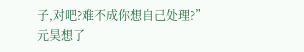子,对吧?难不成你想自己处理?”
元昊想了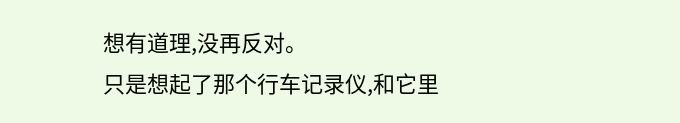想有道理,没再反对。
只是想起了那个行车记录仪,和它里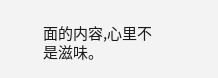面的内容,心里不是滋味。